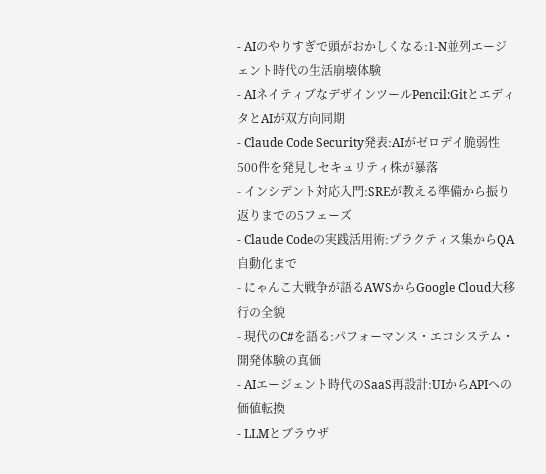- AIのやりすぎで頭がおかしくなる:1-N並列エージェント時代の生活崩壊体験
- AIネイティブなデザインツールPencil:GitとエディタとAIが双方向同期
- Claude Code Security発表:AIがゼロデイ脆弱性500件を発見しセキュリティ株が暴落
- インシデント対応入門:SREが教える準備から振り返りまでの5フェーズ
- Claude Codeの実践活用術:プラクティス集からQA自動化まで
- にゃんこ大戦争が語るAWSからGoogle Cloud大移行の全貌
- 現代のC#を語る:パフォーマンス・エコシステム・開発体験の真価
- AIエージェント時代のSaaS再設計:UIからAPIへの価値転換
- LLMとブラウザ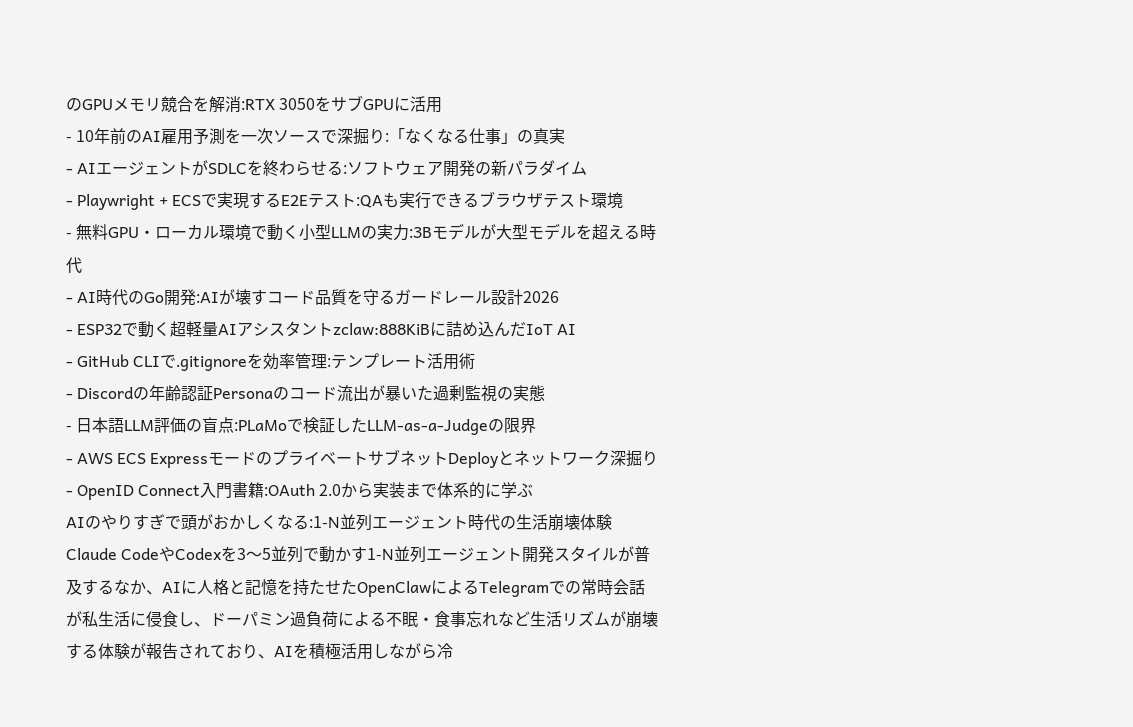のGPUメモリ競合を解消:RTX 3050をサブGPUに活用
- 10年前のAI雇用予測を一次ソースで深掘り:「なくなる仕事」の真実
- AIエージェントがSDLCを終わらせる:ソフトウェア開発の新パラダイム
- Playwright + ECSで実現するE2Eテスト:QAも実行できるブラウザテスト環境
- 無料GPU・ローカル環境で動く小型LLMの実力:3Bモデルが大型モデルを超える時代
- AI時代のGo開発:AIが壊すコード品質を守るガードレール設計2026
- ESP32で動く超軽量AIアシスタントzclaw:888KiBに詰め込んだIoT AI
- GitHub CLIで.gitignoreを効率管理:テンプレート活用術
- Discordの年齢認証Personaのコード流出が暴いた過剰監視の実態
- 日本語LLM評価の盲点:PLaMoで検証したLLM-as-a-Judgeの限界
- AWS ECS ExpressモードのプライベートサブネットDeployとネットワーク深掘り
- OpenID Connect入門書籍:OAuth 2.0から実装まで体系的に学ぶ
AIのやりすぎで頭がおかしくなる:1-N並列エージェント時代の生活崩壊体験
Claude CodeやCodexを3〜5並列で動かす1-N並列エージェント開発スタイルが普及するなか、AIに人格と記憶を持たせたOpenClawによるTelegramでの常時会話が私生活に侵食し、ドーパミン過負荷による不眠・食事忘れなど生活リズムが崩壊する体験が報告されており、AIを積極活用しながら冷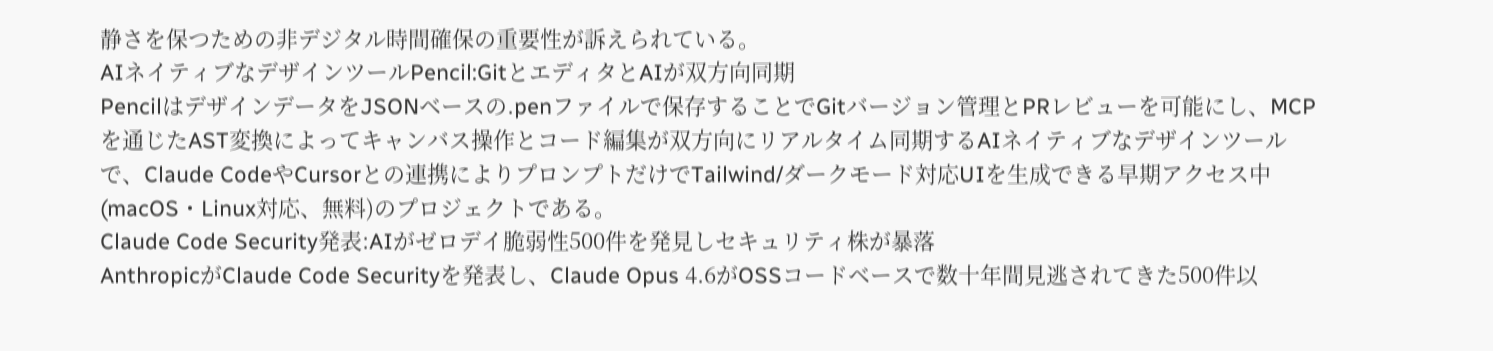静さを保つための非デジタル時間確保の重要性が訴えられている。
AIネイティブなデザインツールPencil:GitとエディタとAIが双方向同期
PencilはデザインデータをJSONベースの.penファイルで保存することでGitバージョン管理とPRレビューを可能にし、MCPを通じたAST変換によってキャンバス操作とコード編集が双方向にリアルタイム同期するAIネイティブなデザインツールで、Claude CodeやCursorとの連携によりプロンプトだけでTailwind/ダークモード対応UIを生成できる早期アクセス中(macOS・Linux対応、無料)のプロジェクトである。
Claude Code Security発表:AIがゼロデイ脆弱性500件を発見しセキュリティ株が暴落
AnthropicがClaude Code Securityを発表し、Claude Opus 4.6がOSSコードベースで数十年間見逃されてきた500件以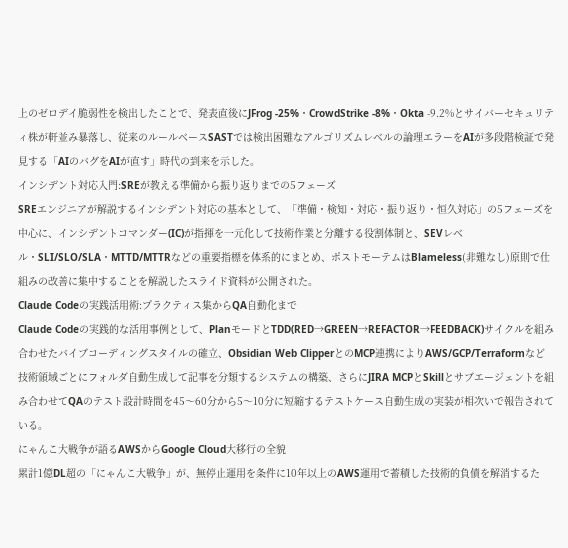上のゼロデイ脆弱性を検出したことで、発表直後にJFrog -25%・CrowdStrike -8%・Okta -9.2%とサイバーセキュリティ株が軒並み暴落し、従来のルールベースSASTでは検出困難なアルゴリズムレベルの論理エラーをAIが多段階検証で発見する「AIのバグをAIが直す」時代の到来を示した。
インシデント対応入門:SREが教える準備から振り返りまでの5フェーズ
SREエンジニアが解説するインシデント対応の基本として、「準備・検知・対応・振り返り・恒久対応」の5フェーズを中心に、インシデントコマンダー(IC)が指揮を一元化して技術作業と分離する役割体制と、SEVレベル・SLI/SLO/SLA・MTTD/MTTRなどの重要指標を体系的にまとめ、ポストモーテムはBlameless(非難なし)原則で仕組みの改善に集中することを解説したスライド資料が公開された。
Claude Codeの実践活用術:プラクティス集からQA自動化まで
Claude Codeの実践的な活用事例として、PlanモードとTDD(RED→GREEN→REFACTOR→FEEDBACK)サイクルを組み合わせたバイブコーディングスタイルの確立、Obsidian Web ClipperとのMCP連携によりAWS/GCP/Terraformなど技術領域ごとにフォルダ自動生成して記事を分類するシステムの構築、さらにJIRA MCPとSkillとサブエージェントを組み合わせてQAのテスト設計時間を45〜60分から5〜10分に短縮するテストケース自動生成の実装が相次いで報告されている。
にゃんこ大戦争が語るAWSからGoogle Cloud大移行の全貌
累計1億DL超の「にゃんこ大戦争」が、無停止運用を条件に10年以上のAWS運用で蓄積した技術的負債を解消するた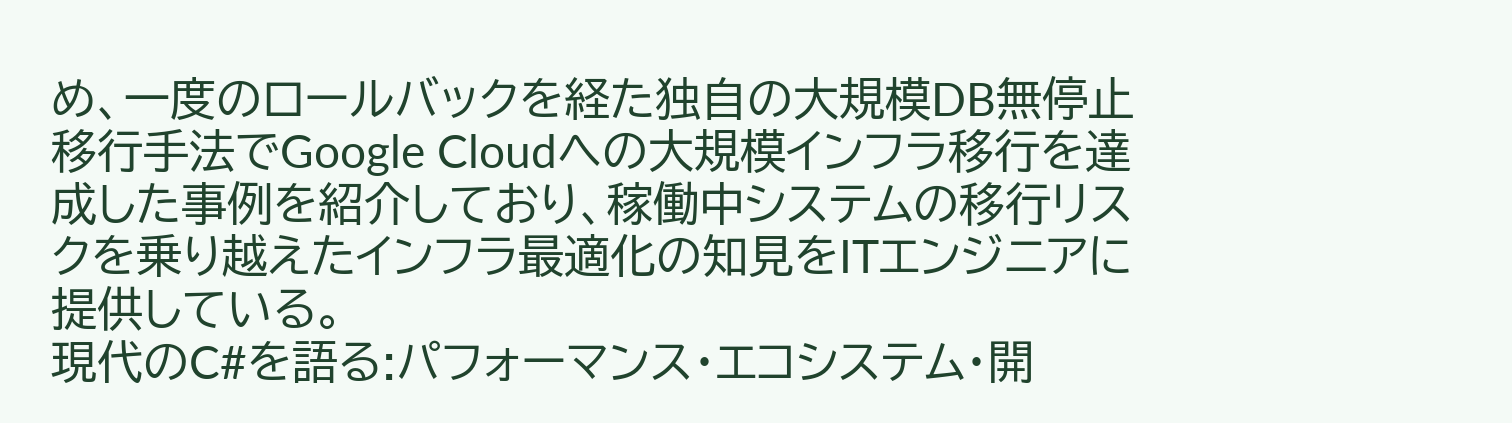め、一度のロールバックを経た独自の大規模DB無停止移行手法でGoogle Cloudへの大規模インフラ移行を達成した事例を紹介しており、稼働中システムの移行リスクを乗り越えたインフラ最適化の知見をITエンジニアに提供している。
現代のC#を語る:パフォーマンス・エコシステム・開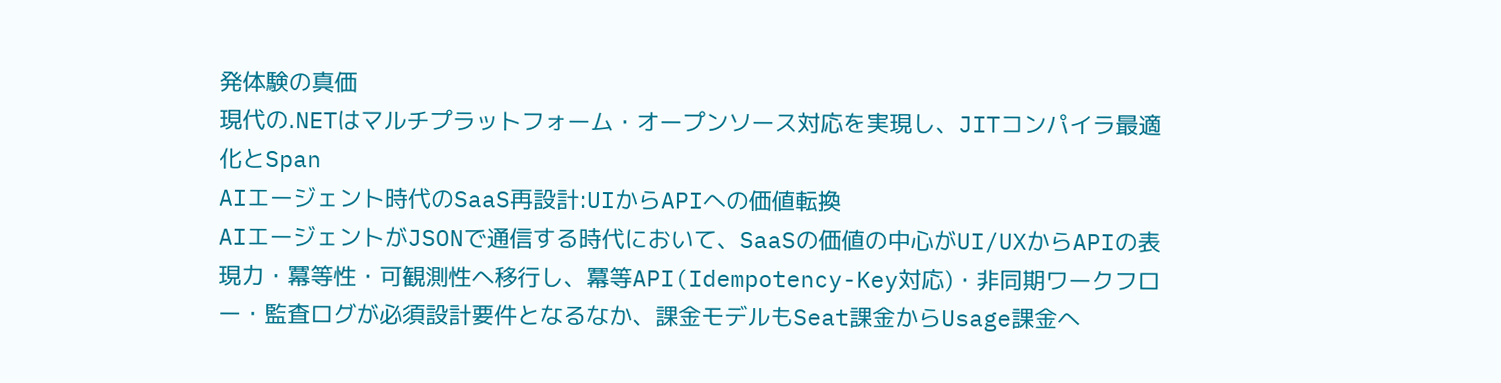発体験の真価
現代の.NETはマルチプラットフォーム・オープンソース対応を実現し、JITコンパイラ最適化とSpan
AIエージェント時代のSaaS再設計:UIからAPIへの価値転換
AIエージェントがJSONで通信する時代において、SaaSの価値の中心がUI/UXからAPIの表現力・冪等性・可観測性へ移行し、冪等API(Idempotency-Key対応)・非同期ワークフロー・監査ログが必須設計要件となるなか、課金モデルもSeat課金からUsage課金へ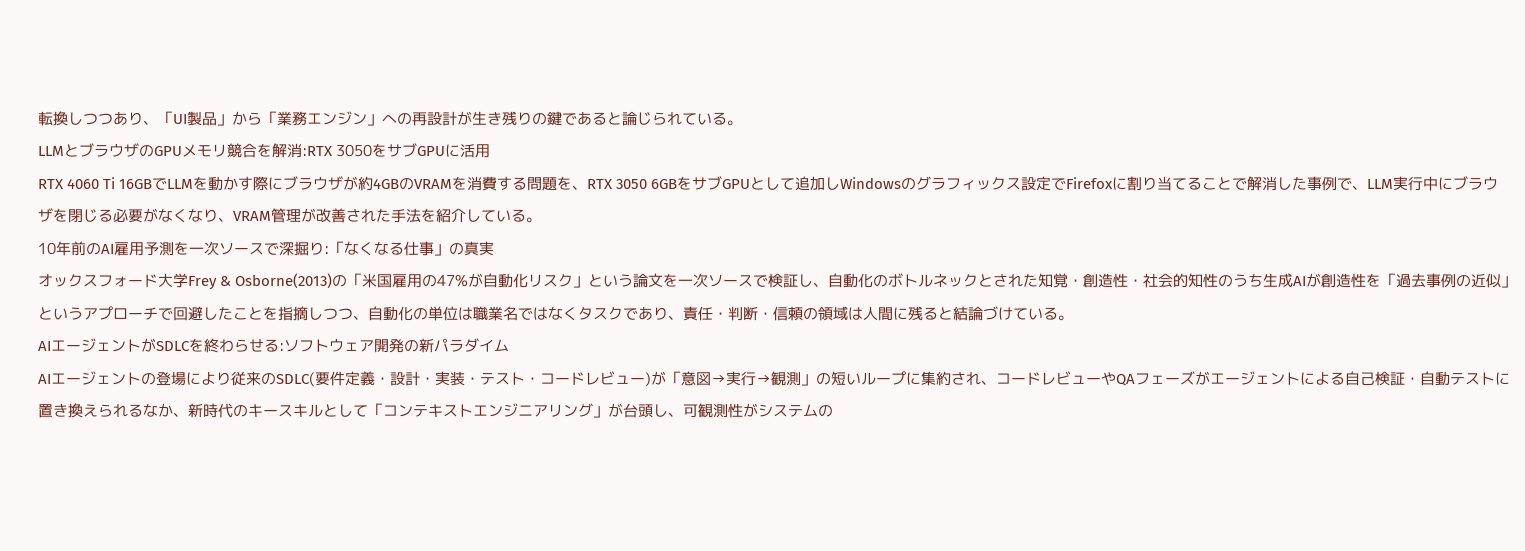転換しつつあり、「UI製品」から「業務エンジン」への再設計が生き残りの鍵であると論じられている。
LLMとブラウザのGPUメモリ競合を解消:RTX 3050をサブGPUに活用
RTX 4060 Ti 16GBでLLMを動かす際にブラウザが約4GBのVRAMを消費する問題を、RTX 3050 6GBをサブGPUとして追加しWindowsのグラフィックス設定でFirefoxに割り当てることで解消した事例で、LLM実行中にブラウザを閉じる必要がなくなり、VRAM管理が改善された手法を紹介している。
10年前のAI雇用予測を一次ソースで深掘り:「なくなる仕事」の真実
オックスフォード大学Frey & Osborne(2013)の「米国雇用の47%が自動化リスク」という論文を一次ソースで検証し、自動化のボトルネックとされた知覚・創造性・社会的知性のうち生成AIが創造性を「過去事例の近似」というアプローチで回避したことを指摘しつつ、自動化の単位は職業名ではなくタスクであり、責任・判断・信頼の領域は人間に残ると結論づけている。
AIエージェントがSDLCを終わらせる:ソフトウェア開発の新パラダイム
AIエージェントの登場により従来のSDLC(要件定義・設計・実装・テスト・コードレビュー)が「意図→実行→観測」の短いループに集約され、コードレビューやQAフェーズがエージェントによる自己検証・自動テストに置き換えられるなか、新時代のキースキルとして「コンテキストエンジニアリング」が台頭し、可観測性がシステムの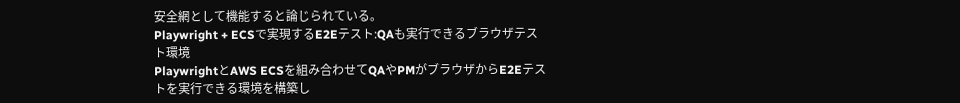安全網として機能すると論じられている。
Playwright + ECSで実現するE2Eテスト:QAも実行できるブラウザテスト環境
PlaywrightとAWS ECSを組み合わせてQAやPMがブラウザからE2Eテストを実行できる環境を構築し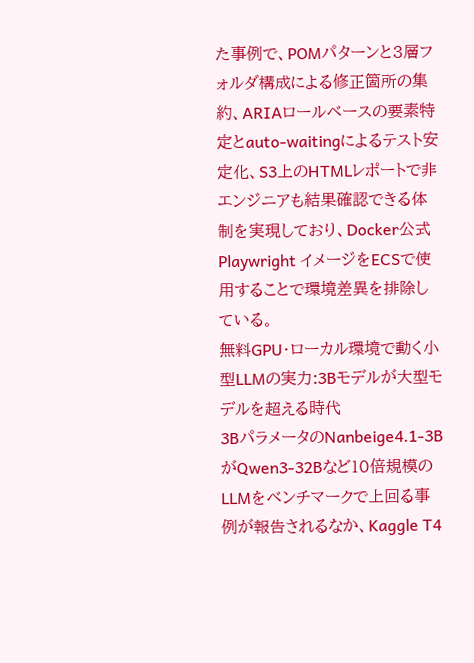た事例で、POMパターンと3層フォルダ構成による修正箇所の集約、ARIAロールベースの要素特定とauto-waitingによるテスト安定化、S3上のHTMLレポートで非エンジニアも結果確認できる体制を実現しており、Docker公式Playwright イメージをECSで使用することで環境差異を排除している。
無料GPU・ローカル環境で動く小型LLMの実力:3Bモデルが大型モデルを超える時代
3BパラメータのNanbeige4.1-3BがQwen3-32Bなど10倍規模のLLMをベンチマークで上回る事例が報告されるなか、Kaggle T4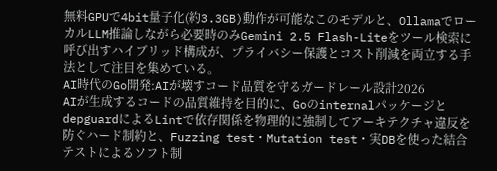無料GPUで4bit量子化(約3.3GB)動作が可能なこのモデルと、OllamaでローカルLLM推論しながら必要時のみGemini 2.5 Flash-Liteをツール検索に呼び出すハイブリッド構成が、プライバシー保護とコスト削減を両立する手法として注目を集めている。
AI時代のGo開発:AIが壊すコード品質を守るガードレール設計2026
AIが生成するコードの品質維持を目的に、GoのinternalパッケージとdepguardによるLintで依存関係を物理的に強制してアーキテクチャ違反を防ぐハード制約と、Fuzzing test・Mutation test・実DBを使った結合テストによるソフト制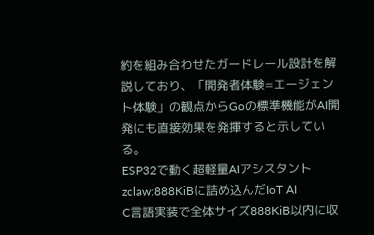約を組み合わせたガードレール設計を解説しており、「開発者体験=エージェント体験」の観点からGoの標準機能がAI開発にも直接効果を発揮すると示している。
ESP32で動く超軽量AIアシスタントzclaw:888KiBに詰め込んだIoT AI
C言語実装で全体サイズ888KiB以内に収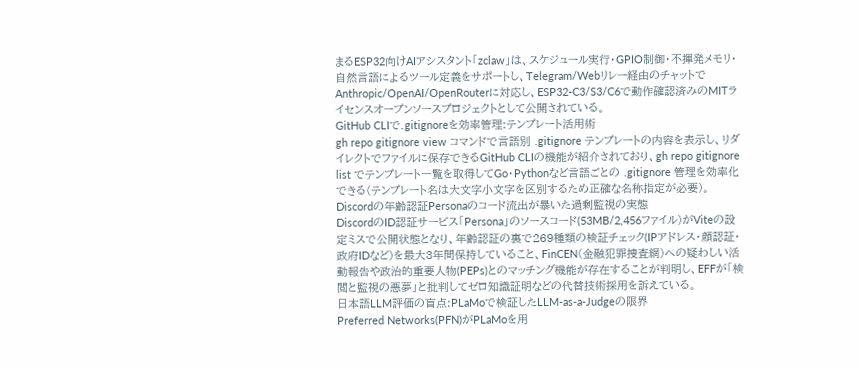まるESP32向けAIアシスタント「zclaw」は、スケジュール実行・GPIO制御・不揮発メモリ・自然言語によるツール定義をサポートし、Telegram/Webリレー経由のチャットでAnthropic/OpenAI/OpenRouterに対応し、ESP32-C3/S3/C6で動作確認済みのMITライセンスオープンソースプロジェクトとして公開されている。
GitHub CLIで.gitignoreを効率管理:テンプレート活用術
gh repo gitignore view コマンドで言語別 .gitignore テンプレートの内容を表示し、リダイレクトでファイルに保存できるGitHub CLIの機能が紹介されており、gh repo gitignore list でテンプレート一覧を取得してGo・Pythonなど言語ごとの .gitignore 管理を効率化できる(テンプレート名は大文字小文字を区別するため正確な名称指定が必要)。
Discordの年齢認証Personaのコード流出が暴いた過剰監視の実態
DiscordのID認証サービス「Persona」のソースコード(53MB/2,456ファイル)がViteの設定ミスで公開状態となり、年齢認証の裏で269種類の検証チェック(IPアドレス・顔認証・政府IDなど)を最大3年間保持していること、FinCEN(金融犯罪捜査網)への疑わしい活動報告や政治的重要人物(PEPs)とのマッチング機能が存在することが判明し、EFFが「検閲と監視の悪夢」と批判してゼロ知識証明などの代替技術採用を訴えている。
日本語LLM評価の盲点:PLaMoで検証したLLM-as-a-Judgeの限界
Preferred Networks(PFN)がPLaMoを用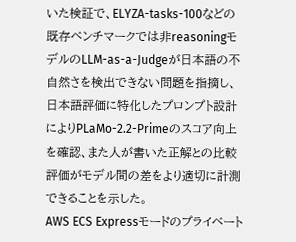いた検証で、ELYZA-tasks-100などの既存ベンチマークでは非reasoningモデルのLLM-as-a-Judgeが日本語の不自然さを検出できない問題を指摘し、日本語評価に特化したプロンプト設計によりPLaMo-2.2-Primeのスコア向上を確認、また人が書いた正解との比較評価がモデル間の差をより適切に計測できることを示した。
AWS ECS Expressモードのプライベート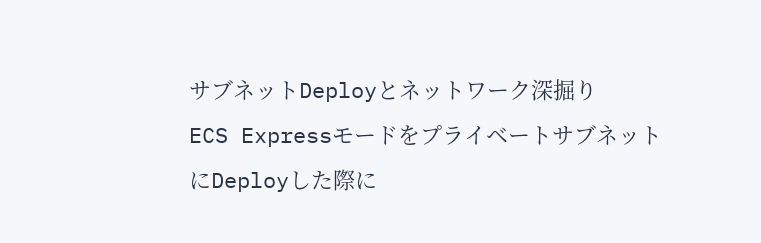サブネットDeployとネットワーク深掘り
ECS ExpressモードをプライベートサブネットにDeployした際に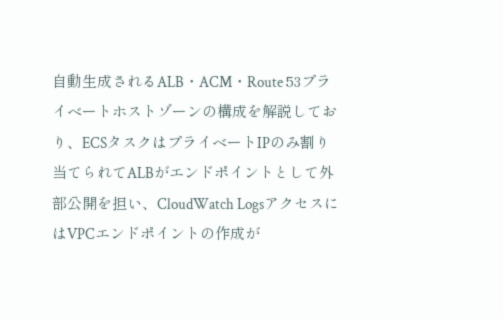自動生成されるALB・ACM・Route 53プライベートホストゾーンの構成を解説しており、ECSタスクはプライベートIPのみ割り当てられてALBがエンドポイントとして外部公開を担い、CloudWatch LogsアクセスにはVPCエンドポイントの作成が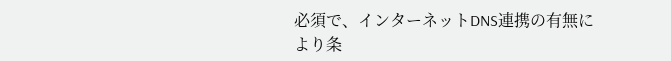必須で、インターネットDNS連携の有無により条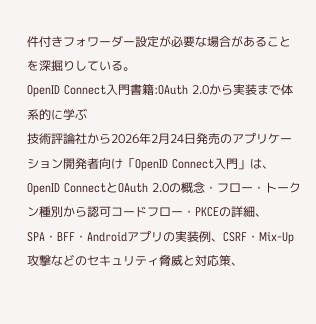件付きフォワーダー設定が必要な場合があることを深掘りしている。
OpenID Connect入門書籍:OAuth 2.0から実装まで体系的に学ぶ
技術評論社から2026年2月24日発売のアプリケーション開発者向け「OpenID Connect入門」は、OpenID ConnectとOAuth 2.0の概念・フロー・トークン種別から認可コードフロー・PKCEの詳細、SPA・BFF・Androidアプリの実装例、CSRF・Mix-Up攻撃などのセキュリティ脅威と対応策、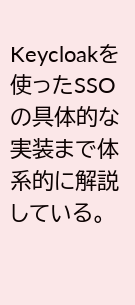Keycloakを使ったSSOの具体的な実装まで体系的に解説している。